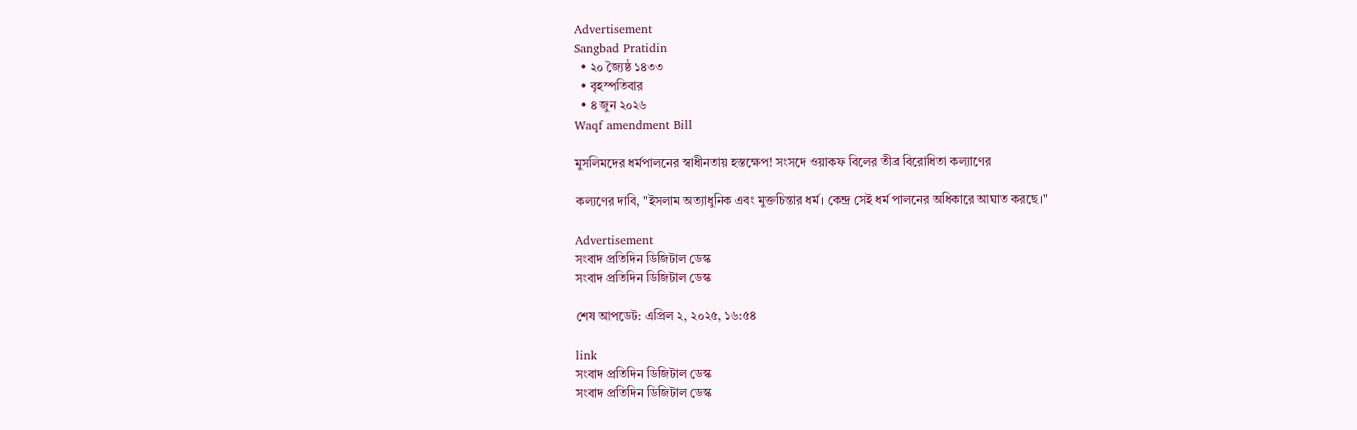Advertisement
Sangbad Pratidin
  • ২০ জ্যৈষ্ঠ ১৪৩৩
  • বৃহস্পতিবার
  • ৪ জুন ২০২৬
Waqf amendment Bill

মুসলিমদের ধর্মপালনের স্বাধীনতায় হস্তক্ষেপ! সংসদে ওয়াকফ বিলের তীব্র বিরোধিতা কল্যাণের

কল্যণের দাবি, "ইসলাম অত্যাধুনিক এবং মুক্তচিন্তার ধর্ম। কেন্দ্র সেই ধর্ম পালনের অধিকারে আঘাত করছে।"

Advertisement
সংবাদ প্রতিদিন ডিজিটাল ডেস্ক
সংবাদ প্রতিদিন ডিজিটাল ডেস্ক

শেষ আপডেট: এপ্রিল ২, ২০২৫, ১৬:৫৪

link
সংবাদ প্রতিদিন ডিজিটাল ডেস্ক
সংবাদ প্রতিদিন ডিজিটাল ডেস্ক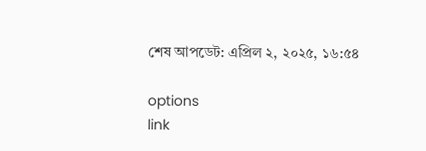শেষ আপডেট: এপ্রিল ২, ২০২৫, ১৬:৫৪

options
link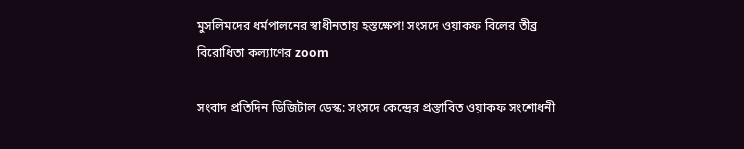মুসলিমদের ধর্মপালনের স্বাধীনতায় হস্তক্ষেপ! সংসদে ওয়াকফ বিলের তীব্র বিরোধিতা কল্যাণের zoom

সংবাদ প্রতিদিন ডিজিটাল ডেস্ক: সংসদে কেন্দ্রের প্রস্তাবিত ওয়াকফ সংশোধনী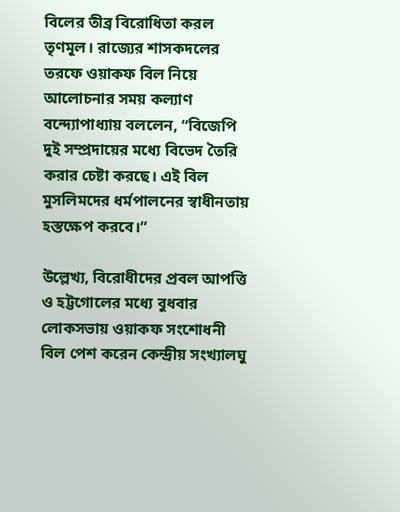বিলের তীব্র বিরোধিতা করল তৃণমূল। রাজ্যের শাসকদলের তরফে ওয়াকফ বিল নিয়ে আলোচনার সময় কল্যাণ বন্দ্যোপাধ্যায় বললেন, “বিজেপি দুই সম্প্রদায়ের মধ্যে বিভেদ তৈরি করার চেষ্টা করছে। এই বিল মুসলিমদের ধর্মপালনের স্বাধীনতায় হস্তক্ষেপ করবে।”

উল্লেখ্য, বিরোধীদের প্রবল আপত্তি ও হট্টগোলের মধ্যে বুধবার লোকসভায় ওয়াকফ সংশোধনী বিল পেশ করেন কেন্দ্রীয় সংখ্যালঘু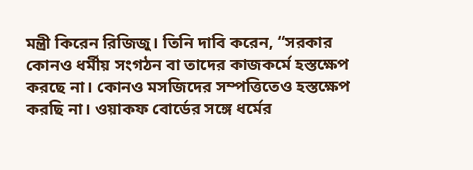মন্ত্রী কিরেন রিজিজু। তিনি দাবি করেন, “সরকার কোনও ধর্মীয় সংগঠন বা তাদের কাজকর্মে হস্তক্ষেপ করছে না। কোনও মসজিদের সম্পত্তিতেও হস্তক্ষেপ করছি না। ওয়াকফ বোর্ডের সঙ্গে ধর্মের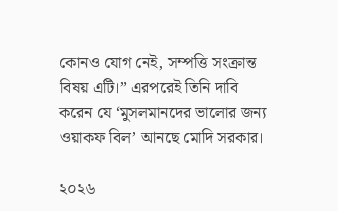কোনও যোগ নেই, সম্পত্তি সংক্রান্ত বিষয় এটি।” এরপরেই তিনি দাবি করেন যে ‘মুসলমানদের ভালোর জন্য ওয়াকফ বিল’ আনছে মোদি সরকার।

২০২৬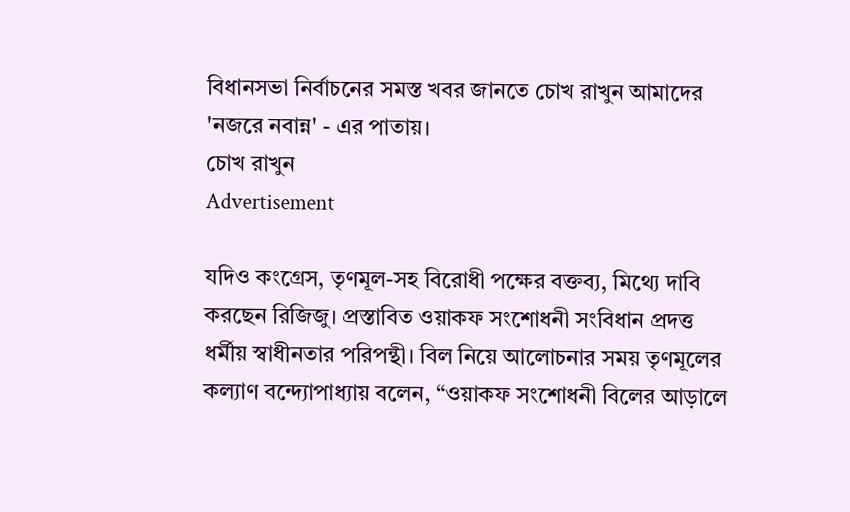বিধানসভা নির্বাচনের সমস্ত খবর জানতে চোখ রাখুন আমাদের 'নজরে নবান্ন' - এর পাতায়।
চোখ রাখুন
Advertisement

যদিও কংগ্রেস, তৃণমূল-সহ বিরোধী পক্ষের বক্তব্য, মিথ্যে দাবি করছেন রিজিজু। প্রস্তাবিত ওয়াকফ সংশোধনী সংবিধান প্রদত্ত ধর্মীয় স্বাধীনতার পরিপন্থী। বিল নিয়ে আলোচনার সময় তৃণমূলের কল্যাণ বন্দ্যোপাধ্যায় বলেন, “ওয়াকফ সংশোধনী বিলের আড়ালে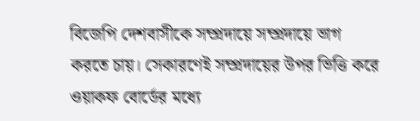বিজেপি দেশবাসীকে সম্প্রদায়ে সম্প্রদায়ে ভাগ করতে চায়। সেকারণেই সম্প্রদায়ের উপর ভিত্তি করে ওয়াকফ বোর্ডের মধ্যে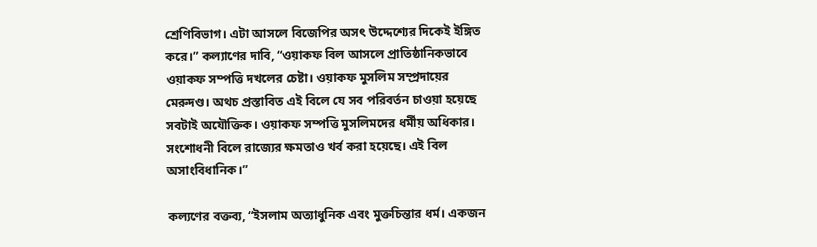শ্রেণিবিভাগ। এটা আসলে বিজেপির অসৎ উদ্দেশ্যের দিকেই ইঙ্গিত করে।” কল্যাণের দাবি, “ওয়াকফ বিল আসলে প্রাতিষ্ঠানিকভাবে ওয়াকফ সম্পত্তি দখলের চেষ্টা। ওয়াকফ মুসলিম সম্প্রদায়ের মেরুদণ্ড। অথচ প্রস্তাবিত এই বিলে যে সব পরিবর্তন চাওয়া হয়েছে সবটাই অযৌক্তিক। ওয়াকফ সম্পত্তি মুসলিমদের ধর্মীয় অধিকার। সংশোধনী বিলে রাজ্যের ক্ষমতাও খর্ব করা হয়েছে। এই বিল অসাংবিধানিক।”

কল্যণের বক্তব্য, “ইসলাম অত্যাধুনিক এবং মুক্তচিন্তার ধর্ম। একজন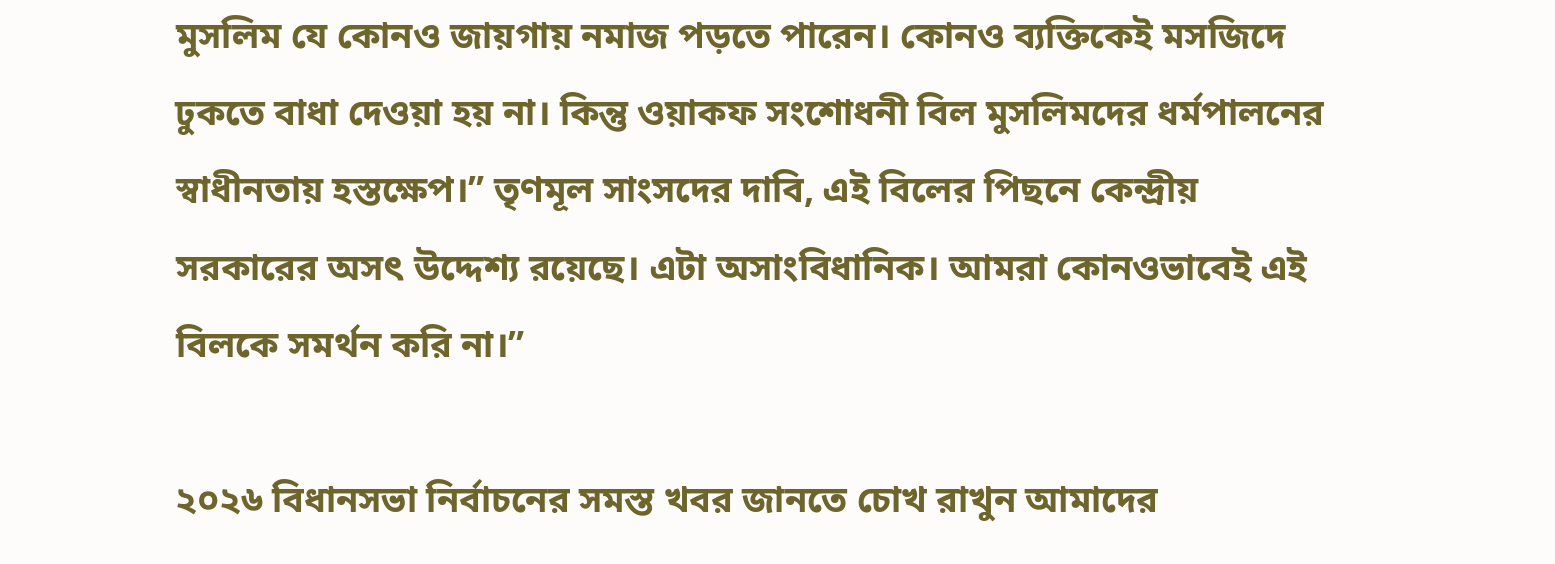মুসলিম যে কোনও জায়গায় নমাজ পড়তে পারেন। কোনও ব্যক্তিকেই মসজিদে ঢুকতে বাধা দেওয়া হয় না। কিন্তু ওয়াকফ সংশোধনী বিল মুসলিমদের ধর্মপালনের স্বাধীনতায় হস্তক্ষেপ।” তৃণমূল সাংসদের দাবি, এই বিলের পিছনে কেন্দ্রীয় সরকারের অসৎ উদ্দেশ্য রয়েছে। এটা অসাংবিধানিক। আমরা কোনওভাবেই এই বিলকে সমর্থন করি না।”

২০২৬ বিধানসভা নির্বাচনের সমস্ত খবর জানতে চোখ রাখুন আমাদের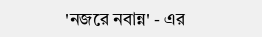'নজরে নবান্ন' - এর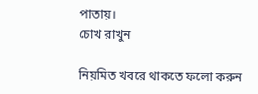পাতায়।
চোখ রাখুন

নিয়মিত খবরে থাকতে ফলো করুন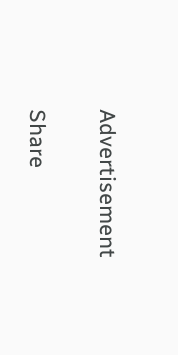Advertisement

Share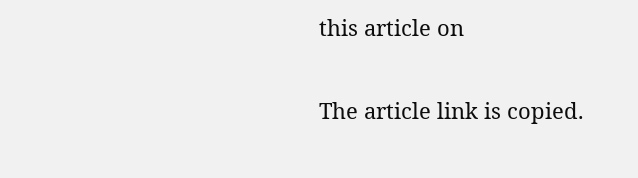this article on

The article link is copied.